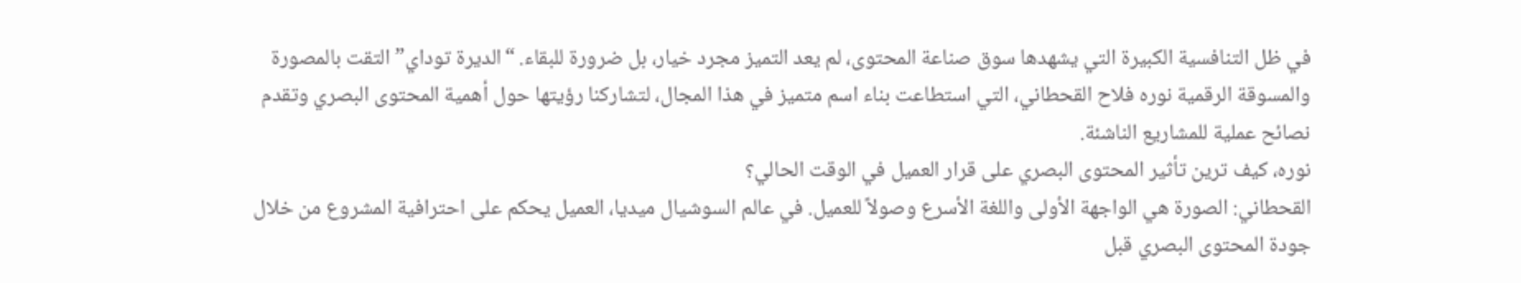في ظل التنافسية الكبيرة التي يشهدها سوق صناعة المحتوى، لم يعد التميز مجرد خيار، بل ضرورة للبقاء. “الديرة توداي” التقت بالمصورة والمسوقة الرقمية نوره فلاح القحطاني، التي استطاعت بناء اسم متميز في هذا المجال، لتشاركنا رؤيتها حول أهمية المحتوى البصري وتقدم نصائح عملية للمشاريع الناشئة.
نوره، كيف ترين تأثير المحتوى البصري على قرار العميل في الوقت الحالي؟
القحطاني: الصورة هي الواجهة الأولى واللغة الأسرع وصولاً للعميل. في عالم السوشيال ميديا، العميل يحكم على احترافية المشروع من خلال جودة المحتوى البصري قبل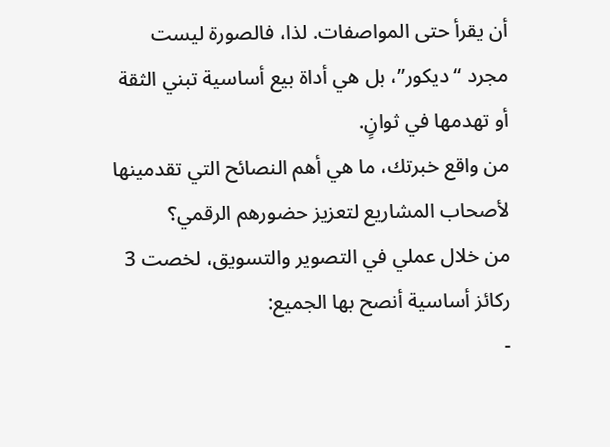أن يقرأ حتى المواصفات. لذا، فالصورة ليست مجرد “ديكور”، بل هي أداة بيع أساسية تبني الثقة أو تهدمها في ثوانٍ.
من واقع خبرتك، ما هي أهم النصائح التي تقدمينها لأصحاب المشاريع لتعزيز حضورهم الرقمي؟
من خلال عملي في التصوير والتسويق، لخصت 3 ركائز أساسية أنصح بها الجميع:
-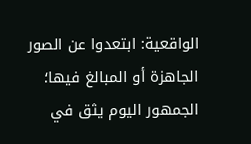الواقعية: ابتعدوا عن الصور الجاهزة أو المبالغ فيها؛ الجمهور اليوم يثق في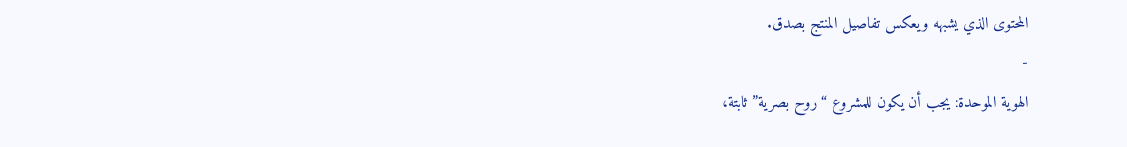المحتوى الذي يشبهه ويعكس تفاصيل المنتج بصدق.
-
الهوية الموحدة: يجب أن يكون للمشروع “روح بصرية” ثابتة،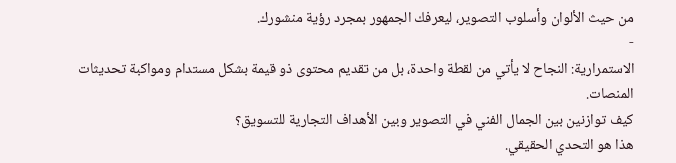من حيث الألوان وأسلوب التصوير، ليعرفك الجمهور بمجرد رؤية منشورك.
-
الاستمرارية: النجاح لا يأتي من لقطة واحدة، بل من تقديم محتوى ذو قيمة بشكل مستدام ومواكبة تحديثات المنصات.
كيف توازنين بين الجمال الفني في التصوير وبين الأهداف التجارية للتسويق؟
هذا هو التحدي الحقيقي.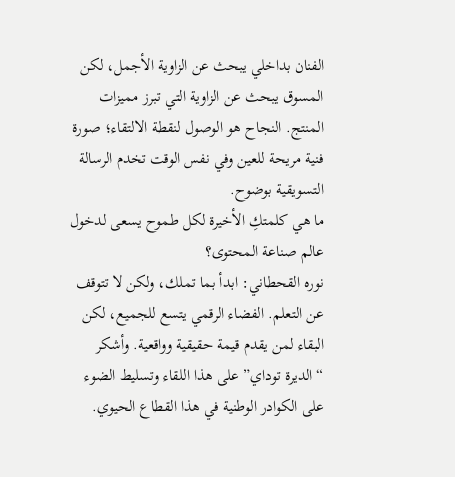الفنان بداخلي يبحث عن الزاوية الأجمل، لكن المسوق يبحث عن الزاوية التي تبرز مميزات المنتج. النجاح هو الوصول لنقطة الالتقاء؛ صورة فنية مريحة للعين وفي نفس الوقت تخدم الرسالة التسويقية بوضوح.
ما هي كلمتكِ الأخيرة لكل طموح يسعى لدخول عالم صناعة المحتوى؟
نوره القحطاني: ابدأ بما تملك، ولكن لا تتوقف عن التعلم. الفضاء الرقمي يتسع للجميع، لكن البقاء لمن يقدم قيمة حقيقية وواقعية. وأشكر “الديرة توداي” على هذا اللقاء وتسليط الضوء على الكوادر الوطنية في هذا القطاع الحيوي.